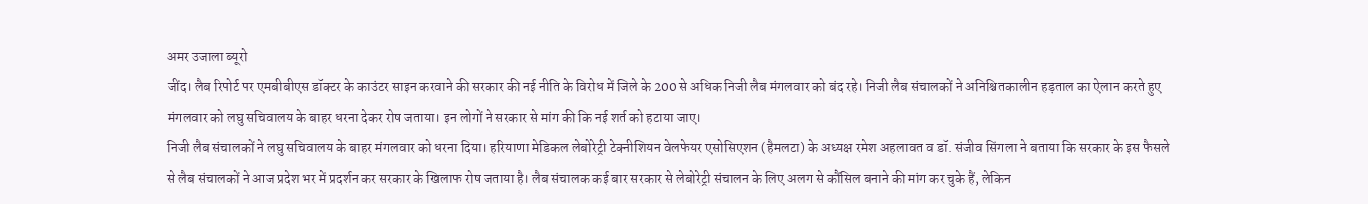अमर उजाला ब्यूरो
जींद। लैब रिपोर्ट पर एमबीबीएस डॉक्टर के काउंटर साइन करवाने की सरकार की नई नीति के विरोध में जिले के 200 से अधिक निजी लैब मंगलवार को बंद रहे। निजी लैब संचालकों ने अनिश्चितकालीन हड़ताल का ऐलान करते हुए मंगलवार को लघु सचिवालय के बाहर धरना देकर रोष जताया। इन लोगों ने सरकार से मांग की कि नई शर्त को हटाया जाए।
निजी लैब संचालकों ने लघु सचिवालय के बाहर मंगलवार को धरना दिया। हरियाणा मेडिकल लेबोरेट्री टेक्नीशियन वेलफेयर एसोसिएशन (हैमलटा) के अध्यक्ष रमेश अहलावत व डॉ. संजीव सिंगला ने बताया कि सरकार के इस फैसले से लैब संचालकों ने आज प्रदेश भर में प्रदर्शन कर सरकार के खिलाफ रोष जताया है। लैब संचालक कई बार सरकार से लेबोरेट्री संचालन के लिए अलग से कौंसिल बनाने की मांग कर चुके हैं, लेकिन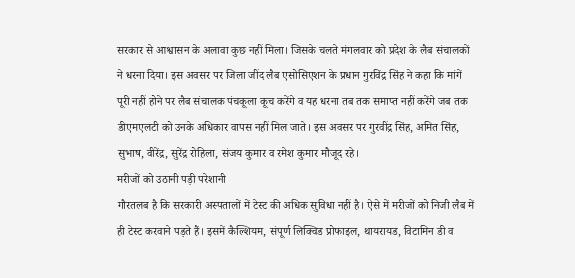सरकार से आश्वासन के अलावा कुछ नहीं मिला। जिसके चलते मंगलवार को प्रदेश के लैब संचालकों ने धरना दिया। इस अवसर पर जिला जींद लैब एसोसिएशन के प्रधान गुरविंद्र सिंह ने कहा कि मांगें पूरी नहीं होने पर लैब संचालक पंचकूला कूच करेंगे व यह धरना तब तक समाप्त नहीं करेंगे जब तक डीएमएलटी को उनके अधिकार वापस नहीं मिल जाते। इस अवसर पर गुरवींद्र सिंह, अमित सिंह, सुभाष, वीरेंद्र, सुरेंद्र रोहिला, संजय कुमार व रमेश कुमार मौजूद रहे।
मरीजों को उठानी पड़ी परेशानी
गौरतलब है कि सरकारी अस्पतालों में टेस्ट की अधिक सुविधा नहीं है। ऐसे में मरीजों को निजी लैब में ही टेस्ट करवाने पड़ते हैं। इसमें कैल्शियम, संपूर्ण लिक्विड प्रोफाइल, थायरायड, विटामिन डी व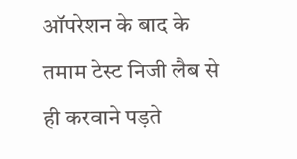ऑपरेशन के बाद के तमाम टेस्ट निजी लैब से ही करवाने पड़ते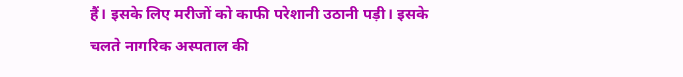हैं। इसके लिए मरीजों को काफी परेशानी उठानी पड़ी। इसके चलते नागरिक अस्पताल की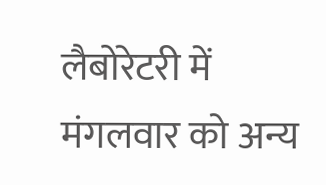लैबोरेटरी में मंगलवार को अन्य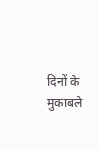दिनों के मुकाबले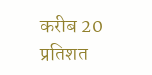करीब 20 प्रतिशत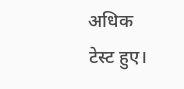अधिक टेस्ट हुए।